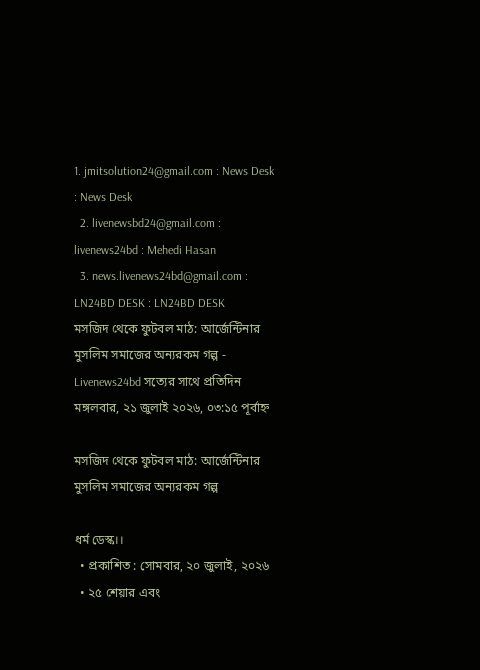1. jmitsolution24@gmail.com : News Desk : News Desk
  2. livenewsbd24@gmail.com : livenews24bd : Mehedi Hasan
  3. news.livenews24bd@gmail.com : LN24BD DESK : LN24BD DESK
মসজিদ থেকে ফুটবল মাঠ: আর্জেন্টিনার মুসলিম সমাজের অন্যরকম গল্প - Livenews24bd সত্যের সাথে প্রতিদিন
মঙ্গলবার, ২১ জুলাই ২০২৬, ০৩:১৫ পূর্বাহ্ন

মসজিদ থেকে ফুটবল মাঠ: আর্জেন্টিনার মুসলিম সমাজের অন্যরকম গল্প

ধর্ম ডেস্ক।।
  • প্রকাশিত : সোমবার, ২০ জুলাই, ২০২৬
  • ২৫ শেয়ার এবং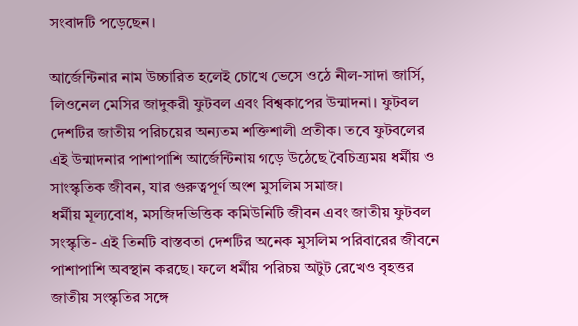সংবাদটি পড়েছেন।

আর্জেন্টিনার নাম উচ্চারিত হলেই চোখে ভেসে ওঠে নীল-সাদা জার্সি, লিওনেল মেসির জাদুকরী ফুটবল এবং বিশ্বকাপের উন্মাদনা। ফুটবল দেশটির জাতীয় পরিচয়ের অন্যতম শক্তিশালী প্রতীক। তবে ফুটবলের এই উন্মাদনার পাশাপাশি আর্জেন্টিনায় গড়ে উঠেছে বৈচিত্র্যময় ধর্মীয় ও সাংস্কৃতিক জীবন, যার গুরুত্বপূর্ণ অংশ মুসলিম সমাজ।
ধর্মীয় মূল্যবোধ, মসজিদভিত্তিক কমিউনিটি জীবন এবং জাতীয় ফুটবল সংস্কৃতি- এই তিনটি বাস্তবতা দেশটির অনেক মুসলিম পরিবারের জীবনে পাশাপাশি অবস্থান করছে। ফলে ধর্মীয় পরিচয় অটুট রেখেও বৃহত্তর জাতীয় সংস্কৃতির সঙ্গে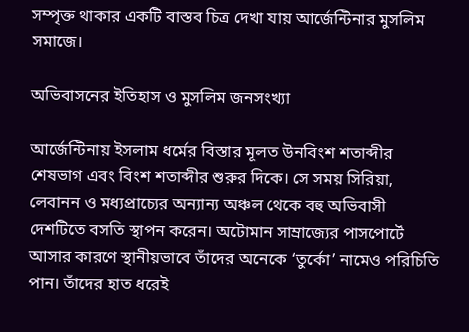সম্পৃক্ত থাকার একটি বাস্তব চিত্র দেখা যায় আর্জেন্টিনার মুসলিম সমাজে।

অভিবাসনের ইতিহাস ও মুসলিম জনসংখ্যা

আর্জেন্টিনায় ইসলাম ধর্মের বিস্তার মূলত উনবিংশ শতাব্দীর শেষভাগ এবং বিংশ শতাব্দীর শুরুর দিকে। সে সময় সিরিয়া, লেবানন ও মধ্যপ্রাচ্যের অন্যান্য অঞ্চল থেকে বহু অভিবাসী দেশটিতে বসতি স্থাপন করেন। অটোমান সাম্রাজ্যের পাসপোর্টে আসার কারণে স্থানীয়ভাবে তাঁদের অনেকে ‘তুর্কো’ নামেও পরিচিতি পান। তাঁদের হাত ধরেই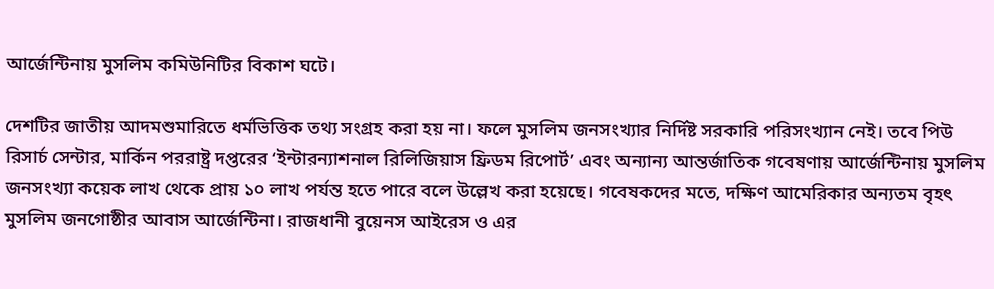আর্জেন্টিনায় মুসলিম কমিউনিটির বিকাশ ঘটে।

দেশটির জাতীয় আদমশুমারিতে ধর্মভিত্তিক তথ্য সংগ্রহ করা হয় না। ফলে মুসলিম জনসংখ্যার নির্দিষ্ট সরকারি পরিসংখ্যান নেই। তবে পিউ রিসার্চ সেন্টার, মার্কিন পররাষ্ট্র দপ্তরের ‘ইন্টারন্যাশনাল রিলিজিয়াস ফ্রিডম রিপোর্ট’ এবং অন্যান্য আন্তর্জাতিক গবেষণায় আর্জেন্টিনায় মুসলিম জনসংখ্যা কয়েক লাখ থেকে প্রায় ১০ লাখ পর্যন্ত হতে পারে বলে উল্লেখ করা হয়েছে। গবেষকদের মতে, দক্ষিণ আমেরিকার অন্যতম বৃহৎ মুসলিম জনগোষ্ঠীর আবাস আর্জেন্টিনা। রাজধানী বুয়েনস আইরেস ও এর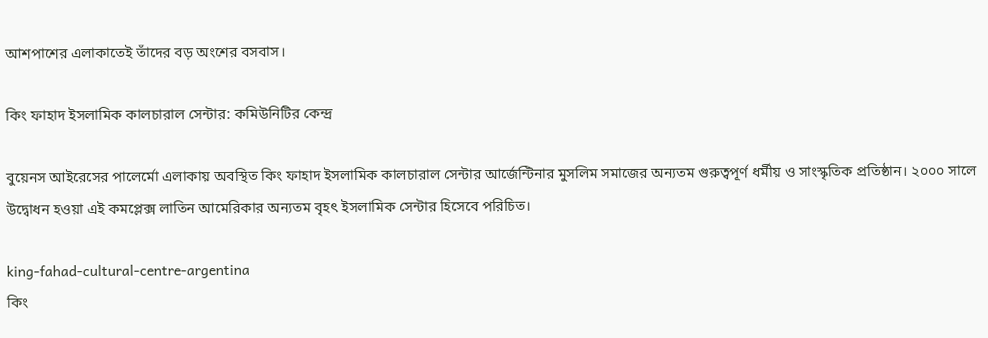আশপাশের এলাকাতেই তাঁদের বড় অংশের বসবাস।

কিং ফাহাদ ইসলামিক কালচারাল সেন্টার: কমিউনিটির কেন্দ্র

বুয়েনস আইরেসের পালের্মো এলাকায় অবস্থিত কিং ফাহাদ ইসলামিক কালচারাল সেন্টার আর্জেন্টিনার মুসলিম সমাজের অন্যতম গুরুত্বপূর্ণ ধর্মীয় ও সাংস্কৃতিক প্রতিষ্ঠান। ২০০০ সালে উদ্বোধন হওয়া এই কমপ্লেক্স লাতিন আমেরিকার অন্যতম বৃহৎ ইসলামিক সেন্টার হিসেবে পরিচিত।

king-fahad-cultural-centre-argentina
কিং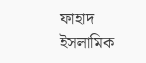ফাহাদ ইসলামিক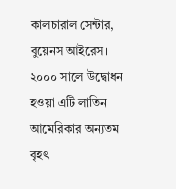কালচারাল সেন্টার, বুয়েনস আইরেস। ২০০০ সালে উদ্বোধন হওয়া এটি লাতিন আমেরিকার অন্যতম বৃহৎ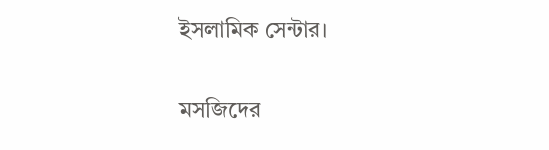ইসলামিক সেন্টার।

মসজিদের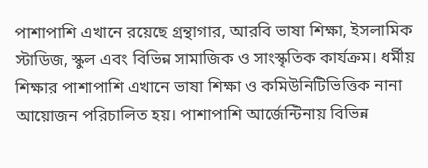পাশাপাশি এখানে রয়েছে গ্রন্থাগার, আরবি ভাষা শিক্ষা, ইসলামিক স্টাডিজ, স্কুল এবং বিভিন্ন সামাজিক ও সাংস্কৃতিক কার্যক্রম। ধর্মীয় শিক্ষার পাশাপাশি এখানে ভাষা শিক্ষা ও কমিউনিটিভিত্তিক নানা আয়োজন পরিচালিত হয়। পাশাপাশি আর্জেন্টিনায় বিভিন্ন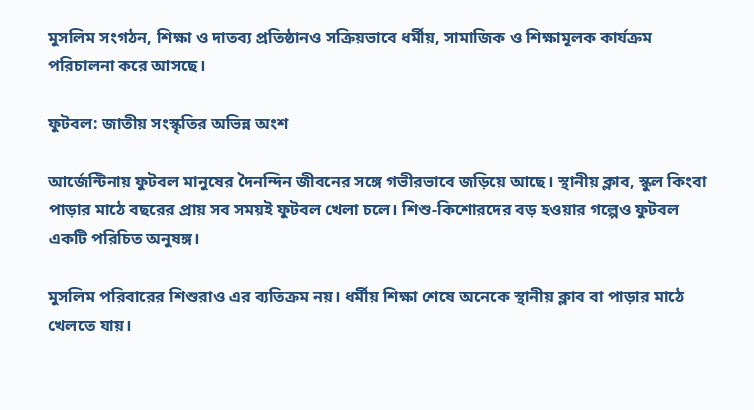মুসলিম সংগঠন, শিক্ষা ও দাতব্য প্রতিষ্ঠানও সক্রিয়ভাবে ধর্মীয়, সামাজিক ও শিক্ষামূলক কার্যক্রম পরিচালনা করে আসছে।

ফুটবল: জাতীয় সংস্কৃতির অভিন্ন অংশ

আর্জেন্টিনায় ফুটবল মানুষের দৈনন্দিন জীবনের সঙ্গে গভীরভাবে জড়িয়ে আছে। স্থানীয় ক্লাব, স্কুল কিংবা পাড়ার মাঠে বছরের প্রায় সব সময়ই ফুটবল খেলা চলে। শিশু-কিশোরদের বড় হওয়ার গল্পেও ফুটবল একটি পরিচিত অনুষঙ্গ।

মুসলিম পরিবারের শিশুরাও এর ব্যতিক্রম নয়। ধর্মীয় শিক্ষা শেষে অনেকে স্থানীয় ক্লাব বা পাড়ার মাঠে খেলতে যায়।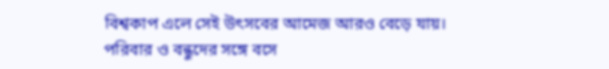বিশ্বকাপ এলে সেই উৎসবের আমেজ আরও বেড়ে যায়। পরিবার ও বন্ধুদের সঙ্গে বসে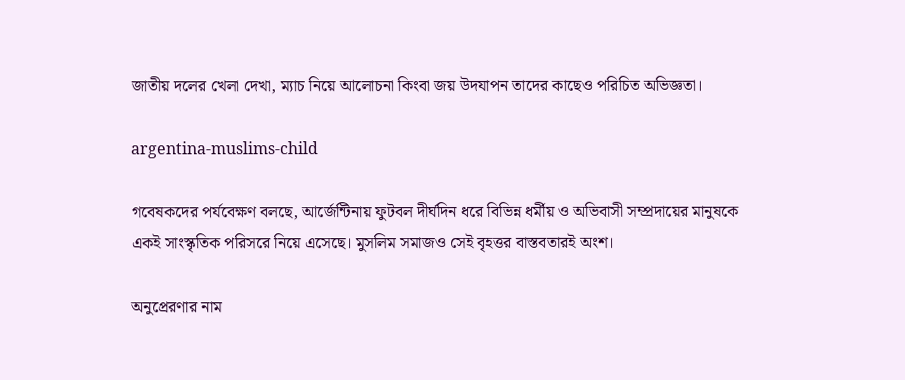জাতীয় দলের খেলা দেখা, ম্যাচ নিয়ে আলোচনা কিংবা জয় উদযাপন তাদের কাছেও পরিচিত অভিজ্ঞতা।

argentina-muslims-child

গবেষকদের পর্যবেক্ষণ বলছে, আর্জেন্টিনায় ফুটবল দীর্ঘদিন ধরে বিভিন্ন ধর্মীয় ও অভিবাসী সম্প্রদায়ের মানুষকে একই সাংস্কৃতিক পরিসরে নিয়ে এসেছে। মুসলিম সমাজও সেই বৃহত্তর বাস্তবতারই অংশ।

অনুপ্রেরণার নাম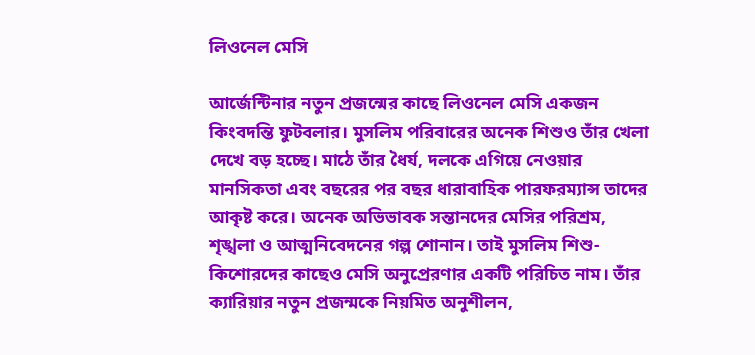লিওনেল মেসি

আর্জেন্টিনার নতুন প্রজন্মের কাছে লিওনেল মেসি একজন কিংবদন্তি ফুটবলার। মুসলিম পরিবারের অনেক শিশুও তাঁর খেলা দেখে বড় হচ্ছে। মাঠে তাঁর ধৈর্য, দলকে এগিয়ে নেওয়ার মানসিকতা এবং বছরের পর বছর ধারাবাহিক পারফরম্যান্স তাদের আকৃষ্ট করে। অনেক অভিভাবক সন্তানদের মেসির পরিশ্রম, শৃঙ্খলা ও আত্মনিবেদনের গল্প শোনান। তাই মুসলিম শিশু-কিশোরদের কাছেও মেসি অনুপ্রেরণার একটি পরিচিত নাম। তাঁর ক্যারিয়ার নতুন প্রজন্মকে নিয়মিত অনুশীলন,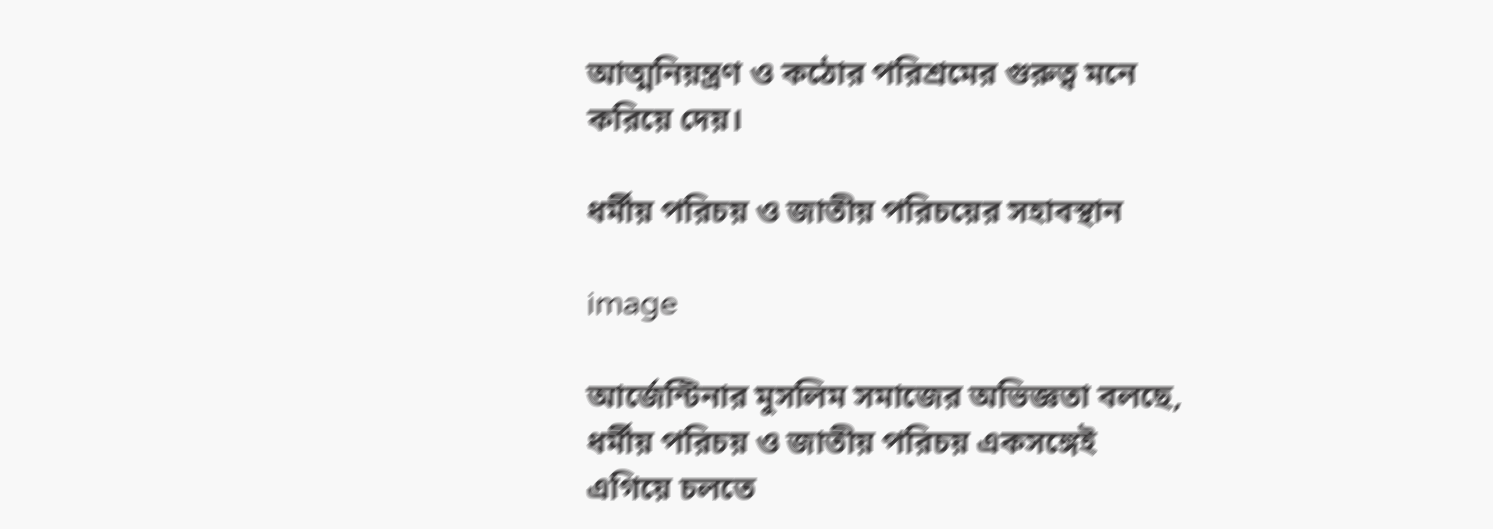আত্মনিয়ন্ত্রণ ও কঠোর পরিশ্রমের গুরুত্ব মনে করিয়ে দেয়।

ধর্মীয় পরিচয় ও জাতীয় পরিচয়ের সহাবস্থান

image

আর্জেন্টিনার মুসলিম সমাজের অভিজ্ঞতা বলছে, ধর্মীয় পরিচয় ও জাতীয় পরিচয় একসঙ্গেই এগিয়ে চলতে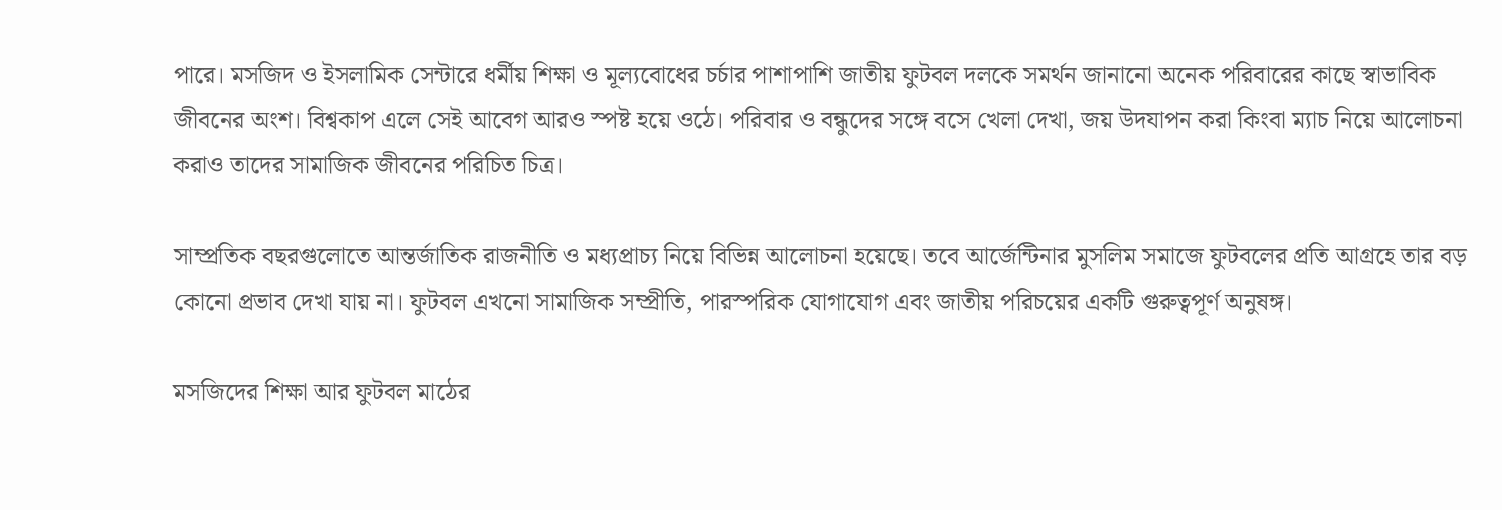পারে। মসজিদ ও ইসলামিক সেন্টারে ধর্মীয় শিক্ষা ও মূল্যবোধের চর্চার পাশাপাশি জাতীয় ফুটবল দলকে সমর্থন জানানো অনেক পরিবারের কাছে স্বাভাবিক জীবনের অংশ। বিশ্বকাপ এলে সেই আবেগ আরও স্পষ্ট হয়ে ওঠে। পরিবার ও বন্ধুদের সঙ্গে বসে খেলা দেখা, জয় উদযাপন করা কিংবা ম্যাচ নিয়ে আলোচনা করাও তাদের সামাজিক জীবনের পরিচিত চিত্র।

সাম্প্রতিক বছরগুলোতে আন্তর্জাতিক রাজনীতি ও মধ্যপ্রাচ্য নিয়ে বিভিন্ন আলোচনা হয়েছে। তবে আর্জেন্টিনার মুসলিম সমাজে ফুটবলের প্রতি আগ্রহে তার বড় কোনো প্রভাব দেখা যায় না। ফুটবল এখনো সামাজিক সম্প্রীতি, পারস্পরিক যোগাযোগ এবং জাতীয় পরিচয়ের একটি গুরুত্বপূর্ণ অনুষঙ্গ।

মসজিদের শিক্ষা আর ফুটবল মাঠের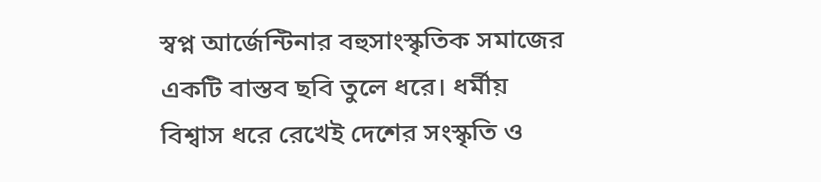স্বপ্ন আর্জেন্টিনার বহুসাংস্কৃতিক সমাজের একটি বাস্তব ছবি তুলে ধরে। ধর্মীয় বিশ্বাস ধরে রেখেই দেশের সংস্কৃতি ও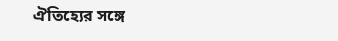ঐতিহ্যের সঙ্গে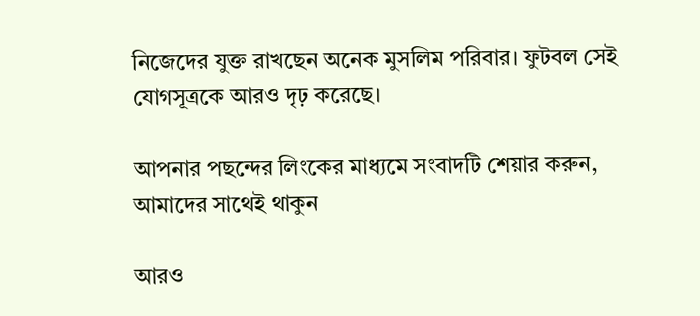নিজেদের যুক্ত রাখছেন অনেক মুসলিম পরিবার। ফুটবল সেই যোগসূত্রকে আরও দৃঢ় করেছে।

আপনার পছন্দের লিংকের মাধ্যমে সংবাদটি শেয়ার করুন, আমাদের সাথেই থাকুন

আরও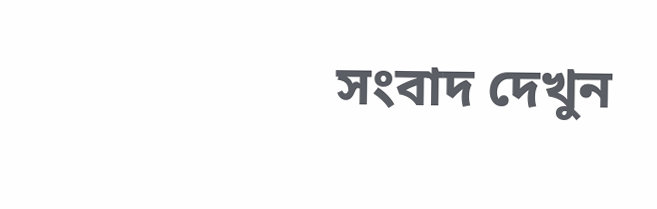সংবাদ দেখুন